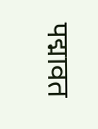पद्मावत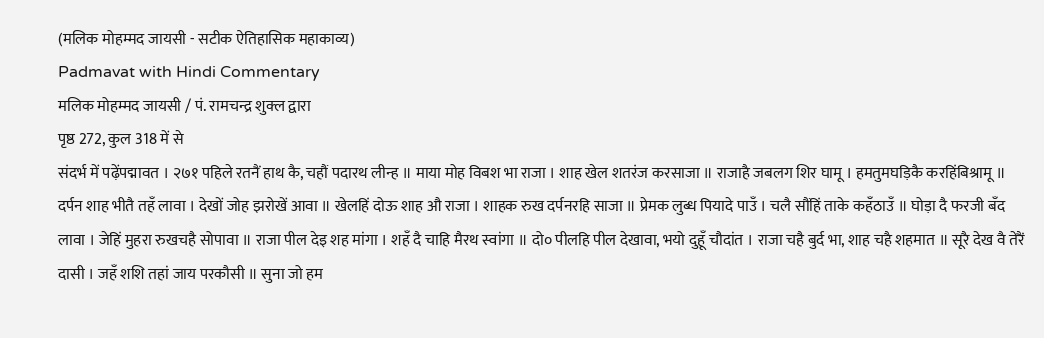(मलिक मोहम्मद जायसी - सटीक ऐतिहासिक महाकाव्य)
Padmavat with Hindi Commentary
मलिक मोहम्मद जायसी / पं. रामचन्द्र शुक्ल द्वारा
पृष्ठ 272, कुल 318 में से
संदर्भ में पढ़ेंपद्मावत । २७१ पहिले रतनैं हाथ कै, चहौं पदारथ लीन्ह ॥ माया मोह विबश भा राजा । शाह खेल शतरंज करसाजा ॥ राजाहै जबलग शिर घामू । हमतुमघड़िकै करहिंबिश्रामू ॥ दर्पन शाह भीतै तहँ लावा । देखों जोह झरोखें आवा ॥ खेलहिं दोऊ शाह औ राजा । शाहक रुख दर्पनरहि साजा ॥ प्रेमक लुब्ध पियादे पाउँ । चलै सौंहिं ताके कहँठाउँ ॥ घोड़ा दै फरजी बँद लावा । जेहिं मुहरा रुखचहै सोपावा ॥ राजा पील देइ शह मांगा । शहँ दै चाहि मैरथ स्वांगा ॥ दो० पीलहि पील देखावा, भयो दुहूँ चौदांत । राजा चहै बुर्द भा, शाह चहै शहमात ॥ सूरै देख वै तेरैं दासी । जहँ शशि तहां जाय परकौसी ॥ सुना जो हम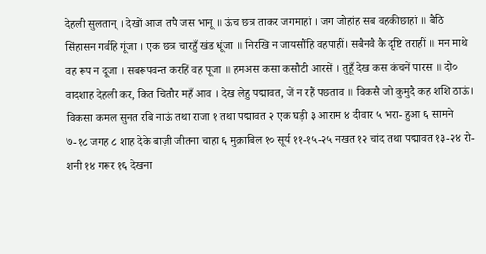देहली सुलतान् । देखों आज तपै जस भानू ॥ ऊंच छत्र ताकर जगमाहां । जग जोहांह सब वहकीछाहां ॥ बैठि सिंहासन गर्वहि गूंजा । एक छत्र चारहुँ खंड धूंजा ॥ निरखि न जायसौंहि वहपाहीं। सबैनवै कै दृष्टि तराहीं ॥ मन माथे वह रूप न दूजा । सबरूपवन्त करहिं वह पूजा ॥ हमअस कसा कसौटी आरसें । तुहूँ देख कस कंचनें पारस ॥ दो० वादशाह देहली कर, कित चितौर महँ आव । देख लेहु पद्मावत, जें न रहैं पछताव ॥ विकसै जो कुमुदै कह शशि ठाऊं। विकसा कमल सुनत रबि नाऊं तथा राजा १ तथा पद्मावत २ एक घड़ी ३ आराम ४ दीवार ५ भरा- हुआ ६ सामने ७-१८ जगह ८ शाह देके बाज़ी जीतना चाहा ६ मुक़ाबिल १० सूर्य ११-१५-२५ नखत १२ चांद तथा पद्मावत १३-२४ रो- शनी १४ गरूर १६ देखना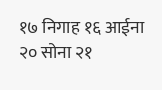१७ निगाह १६ आईना २० सोना २१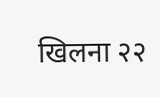खिलना २२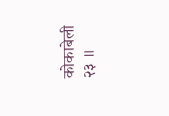कोकाबेली २३ ॥